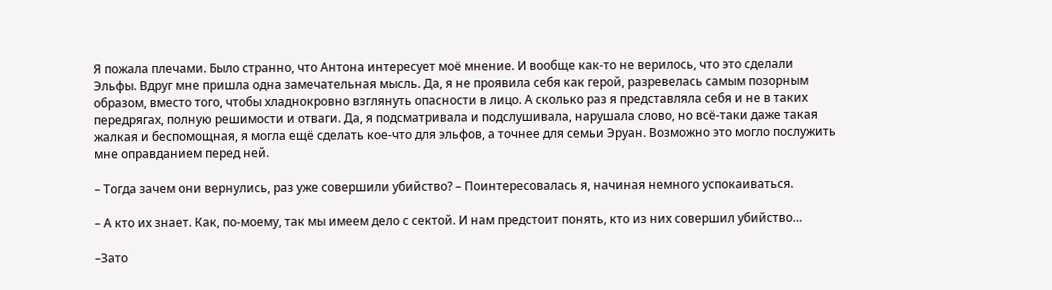Я пожала плечами. Было странно, что Антона интересует моё мнение. И вообще как-то не верилось, что это сделали Эльфы. Вдруг мне пришла одна замечательная мысль. Да, я не проявила себя как герой, разревелась самым позорным образом, вместо того, чтобы хладнокровно взглянуть опасности в лицо. А сколько раз я представляла себя и не в таких передрягах, полную решимости и отваги. Да, я подсматривала и подслушивала, нарушала слово, но всё-таки даже такая жалкая и беспомощная, я могла ещё сделать кое-что для эльфов, а точнее для семьи Эруан. Возможно это могло послужить мне оправданием перед ней.

– Тогда зачем они вернулись, раз уже совершили убийство? – Поинтересовалась я, начиная немного успокаиваться.

– А кто их знает. Как, по-моему, так мы имеем дело с сектой. И нам предстоит понять, кто из них совершил убийство…

–Зато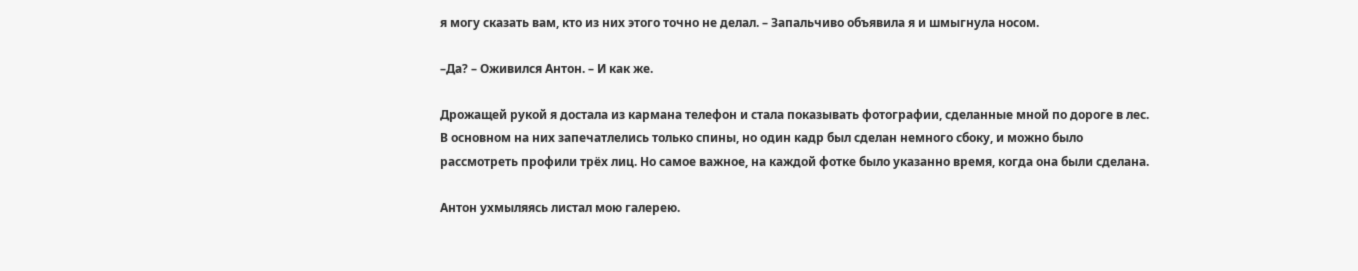я могу сказать вам, кто из них этого точно не делал. – Запальчиво объявила я и шмыгнула носом.

–Да? – Оживился Антон. – И как же.

Дрожащей рукой я достала из кармана телефон и стала показывать фотографии, сделанные мной по дороге в лес. В основном на них запечатлелись только спины, но один кадр был сделан немного сбоку, и можно было рассмотреть профили трёх лиц. Но самое важное, на каждой фотке было указанно время, когда она были сделана.

Антон ухмыляясь листал мою галерею.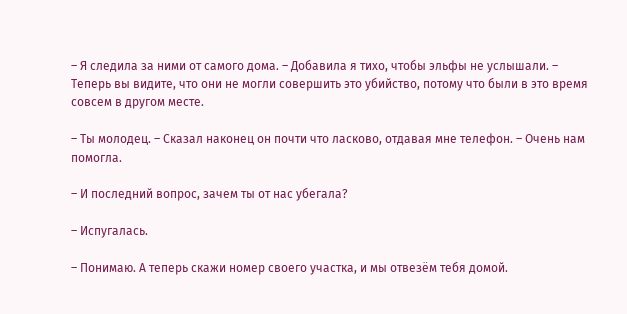– Я следила за ними от самого дома. – Добавила я тихо, чтобы эльфы не услышали. – Теперь вы видите, что они не могли совершить это убийство, потому что были в это время совсем в другом месте.

– Ты молодец. – Сказал наконец он почти что ласково, отдавая мне телефон. – Очень нам помогла.

– И последний вопрос, зачем ты от нас убегала?

– Испугалась.

– Понимаю. А теперь скажи номер своего участка, и мы отвезём тебя домой.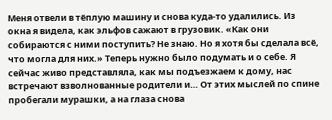Меня отвели в тёплую машину и снова куда-то удалились. Из окна я видела, как эльфов сажают в грузовик. «Как они собираются с ними поступить? Не знаю. Но я хотя бы сделала всё, что могла для них.» Теперь нужно было подумать и о себе. Я сейчас живо представляла, как мы подъезжаем к дому, нас встречают взволнованные родители и… От этих мыслей по спине пробегали мурашки, а на глаза снова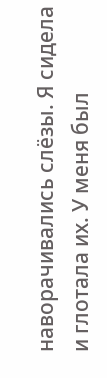наворачивались слёзы. Я сидела и глотала их. У меня был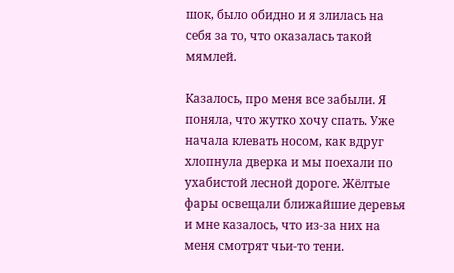шок, было обидно и я злилась на себя за то, что оказалась такой мямлей.

Казалось, про меня все забыли. Я поняла, что жутко хочу спать. Уже начала клевать носом, как вдруг хлопнула дверка и мы поехали по ухабистой лесной дороге. Жёлтые фары освещали ближайшие деревья и мне казалось, что из-за них на меня смотрят чьи-то тени.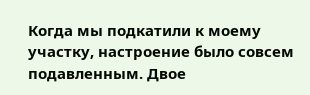Когда мы подкатили к моему участку, настроение было совсем подавленным. Двое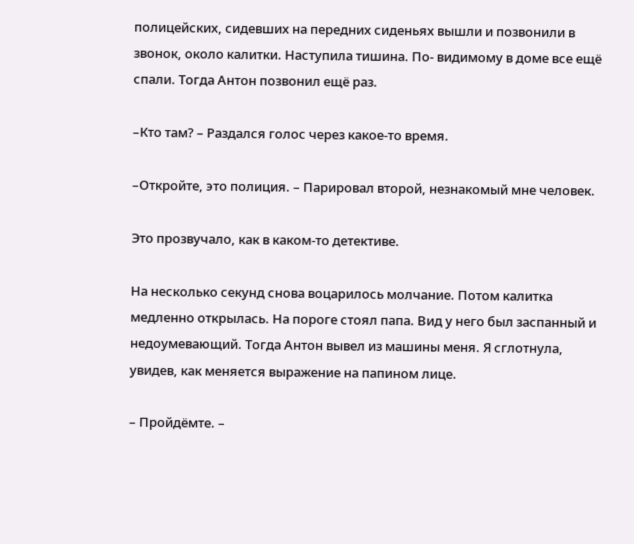полицейских, сидевших на передних сиденьях вышли и позвонили в звонок, около калитки. Наступила тишина. По- видимому в доме все ещё спали. Тогда Антон позвонил ещё раз.

–Кто там? – Раздался голос через какое-то время.

–Откройте, это полиция. – Парировал второй, незнакомый мне человек.

Это прозвучало, как в каком-то детективе.

На несколько секунд снова воцарилось молчание. Потом калитка медленно открылась. На пороге стоял папа. Вид у него был заспанный и недоумевающий. Тогда Антон вывел из машины меня. Я сглотнула, увидев, как меняется выражение на папином лице.

– Пройдёмте. –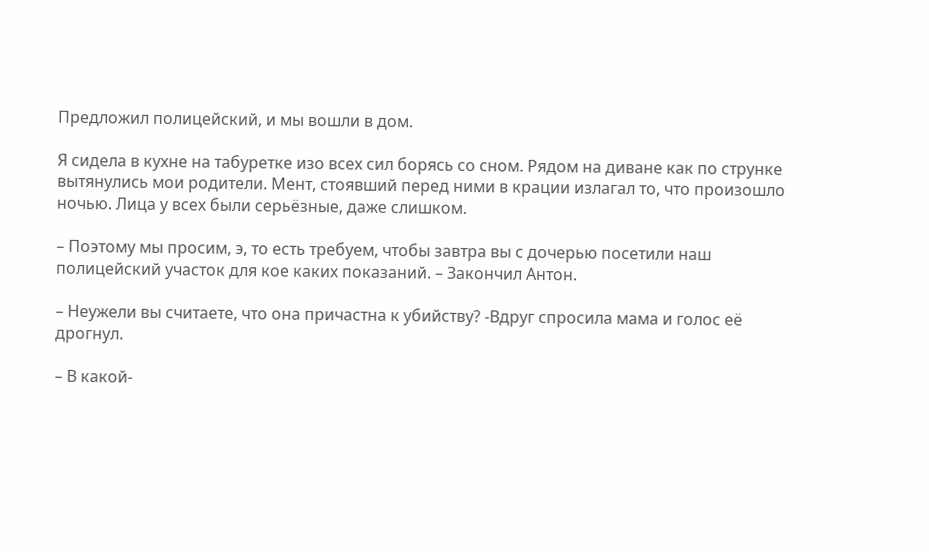Предложил полицейский, и мы вошли в дом.

Я сидела в кухне на табуретке изо всех сил борясь со сном. Рядом на диване как по струнке вытянулись мои родители. Мент, стоявший перед ними в крации излагал то, что произошло ночью. Лица у всех были серьёзные, даже слишком.

– Поэтому мы просим, э, то есть требуем, чтобы завтра вы с дочерью посетили наш полицейский участок для кое каких показаний. – Закончил Антон.

– Неужели вы считаете, что она причастна к убийству? -Вдруг спросила мама и голос её дрогнул.

– В какой-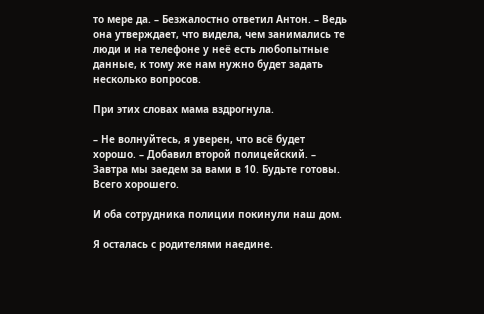то мере да. – Безжалостно ответил Антон. – Ведь она утверждает, что видела, чем занимались те люди и на телефоне у неё есть любопытные данные, к тому же нам нужно будет задать несколько вопросов.

При этих словах мама вздрогнула.

– Не волнуйтесь, я уверен, что всё будет хорошо. – Добавил второй полицейский. – Завтра мы заедем за вами в 10. Будьте готовы. Всего хорошего.

И оба сотрудника полиции покинули наш дом.

Я осталась с родителями наедине.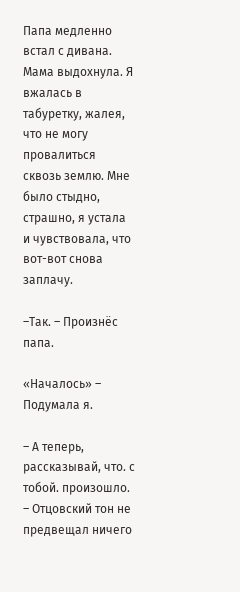Папа медленно встал с дивана. Мама выдохнула. Я вжалась в табуретку, жалея, что не могу провалиться сквозь землю. Мне было стыдно, страшно, я устала и чувствовала, что вот-вот снова заплачу.

–Так. – Произнёс папа.

«Началось» – Подумала я.

– А теперь, рассказывай, что. с тобой. произошло. – Отцовский тон не предвещал ничего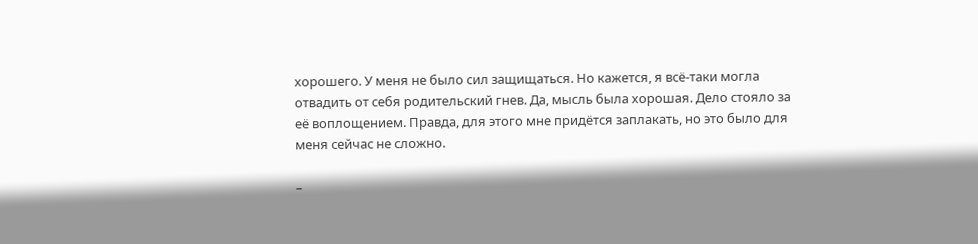хорошего. У меня не было сил защищаться. Но кажется, я всё-таки могла отвадить от себя родительский гнев. Да, мысль была хорошая. Дело стояло за её воплощением. Правда, для этого мне придётся заплакать, но это было для меня сейчас не сложно.

–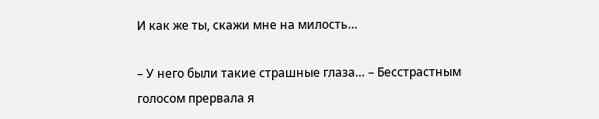И как же ты, скажи мне на милость…

– У него были такие страшные глаза… – Бесстрастным голосом прервала я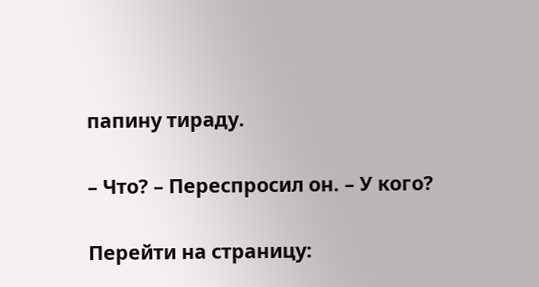папину тираду.

– Что? – Переспросил он. – У кого?

Перейти на страницу: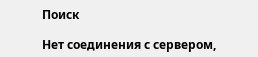Поиск

Нет соединения с сервером,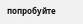попробуйте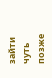зайти чуть позже